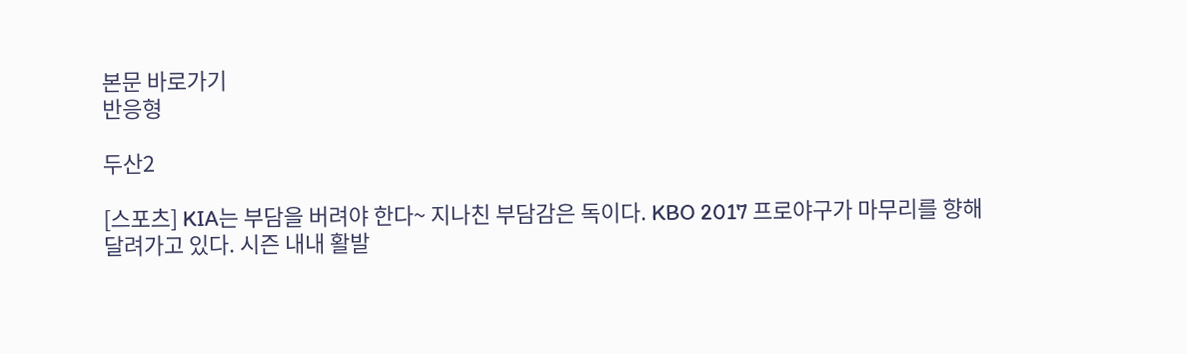본문 바로가기
반응형

두산2

[스포츠] KIA는 부담을 버려야 한다~ 지나친 부담감은 독이다. KBO 2017 프로야구가 마무리를 향해 달려가고 있다. 시즌 내내 활발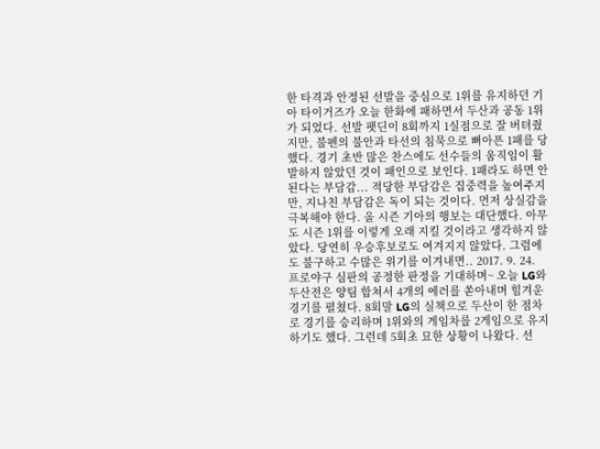한 타격과 안정된 선발을 중심으로 1위를 유지하던 기아 타이거즈가 오늘 한화에 패하면서 두산과 공동 1위가 되었다. 선발 팻딘이 8회까지 1실점으로 잘 버텨줬지만, 불펜의 불안과 타선의 침묵으로 뼈아픈 1패를 당했다. 경기 초반 많은 찬스에도 선수들의 움직임이 활발하지 않았던 것이 패인으로 보인다. 1패라도 하면 안된다는 부담감... 적당한 부담감은 집중력을 높여주지만, 지나친 부담감은 독이 되는 것이다. 먼저 상실감을 극복해야 한다. 올 시즌 기아의 행보는 대단했다. 아무도 시즌 1위를 이렇게 오래 지킬 것이라고 생각하지 않았다. 당연히 우승후보로도 여겨지지 않았다. 그럼에도 불구하고 수많은 위기를 이겨내면.. 2017. 9. 24.
프로야구 심판의 공정한 판정을 기대하며~ 오늘 LG와 두산전은 양팀 합쳐서 4개의 에러를 쏟아내며 힘겨운 경기를 펼쳤다. 8회말 LG의 실책으로 두산이 한 점차로 경기를 승리하며 1위와의 게임차를 2게임으로 유지하기도 했다. 그런데 5회초 묘한 상황이 나왔다. 선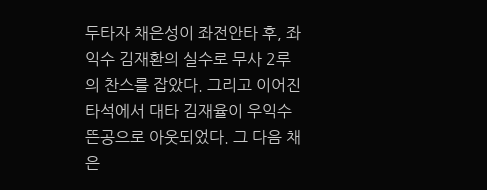두타자 채은성이 좌전안타 후, 좌익수 김재환의 실수로 무사 2루의 찬스를 잡았다. 그리고 이어진 타석에서 대타 김재율이 우익수 뜬공으로 아웃되었다. 그 다음 채은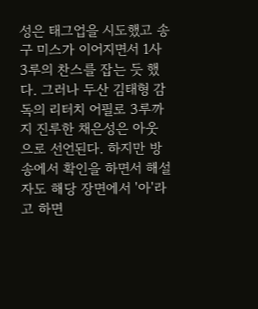성은 태그업을 시도했고 송구 미스가 이어지면서 1사 3루의 찬스를 잡는 듯 했다. 그러나 두산 김태형 감독의 리터치 어필로 3루까지 진루한 채은성은 아웃으로 선언된다. 하지만 방송에서 확인을 하면서 해설자도 해당 장면에서 '아'라고 하면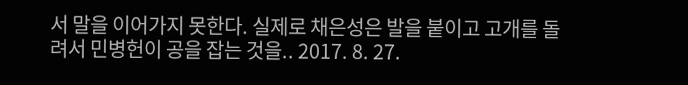서 말을 이어가지 못한다. 실제로 채은성은 발을 붙이고 고개를 돌려서 민병헌이 공을 잡는 것을.. 2017. 8. 27.